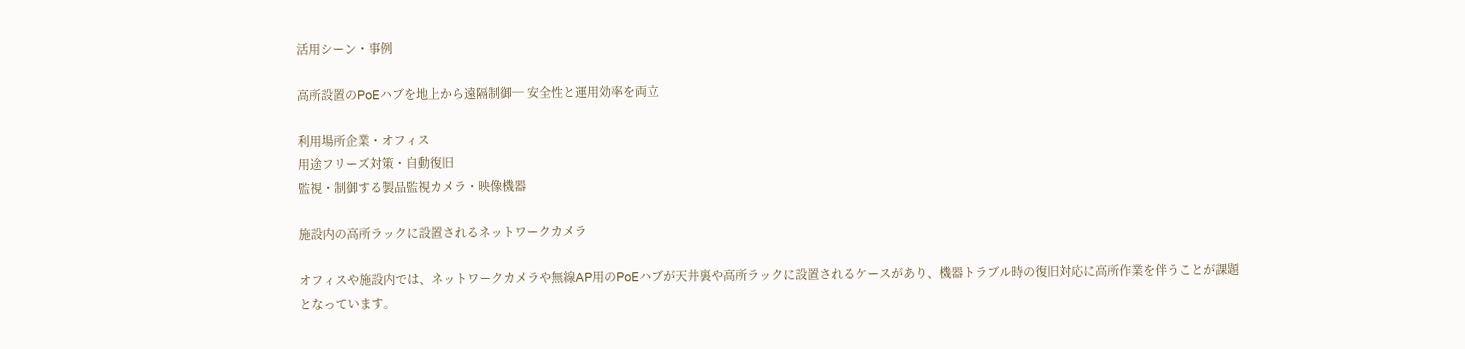活用シーン・事例

高所設置のPoEハブを地上から遠隔制御─ 安全性と運用効率を両立

利用場所企業・オフィス
用途フリーズ対策・自動復旧
監視・制御する製品監視カメラ・映像機器

施設内の高所ラックに設置されるネットワークカメラ

オフィスや施設内では、ネットワークカメラや無線AP用のPoEハブが天井裏や高所ラックに設置されるケースがあり、機器トラブル時の復旧対応に高所作業を伴うことが課題となっています。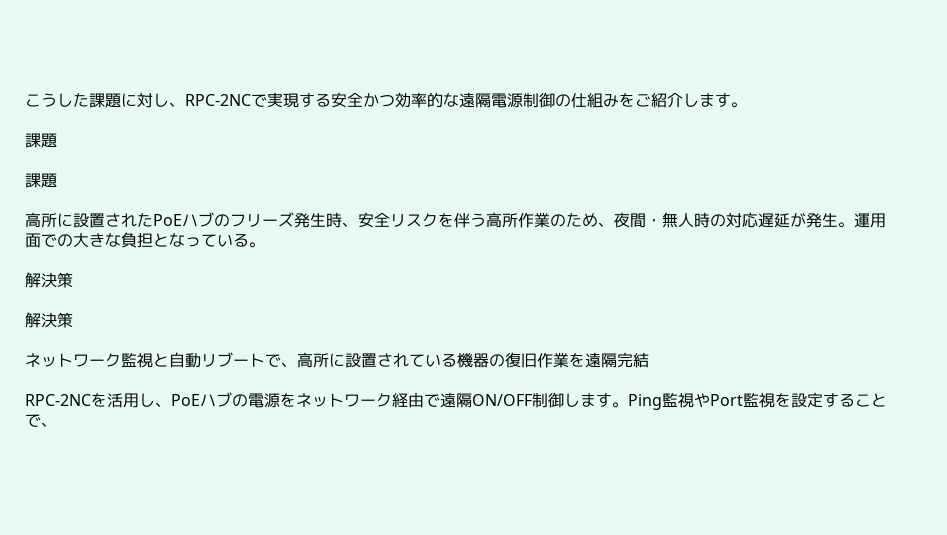こうした課題に対し、RPC-2NCで実現する安全かつ効率的な遠隔電源制御の仕組みをご紹介します。

課題

課題

高所に設置されたPoEハブのフリーズ発生時、安全リスクを伴う高所作業のため、夜間・無人時の対応遅延が発生。運用面での大きな負担となっている。

解決策

解決策

ネットワーク監視と自動リブートで、高所に設置されている機器の復旧作業を遠隔完結

RPC-2NCを活用し、PoEハブの電源をネットワーク経由で遠隔ON/OFF制御します。Ping監視やPort監視を設定することで、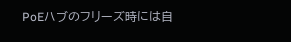PoEハブのフリーズ時には自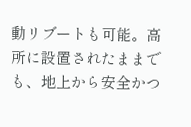動リブートも可能。高所に設置されたままでも、地上から安全かつ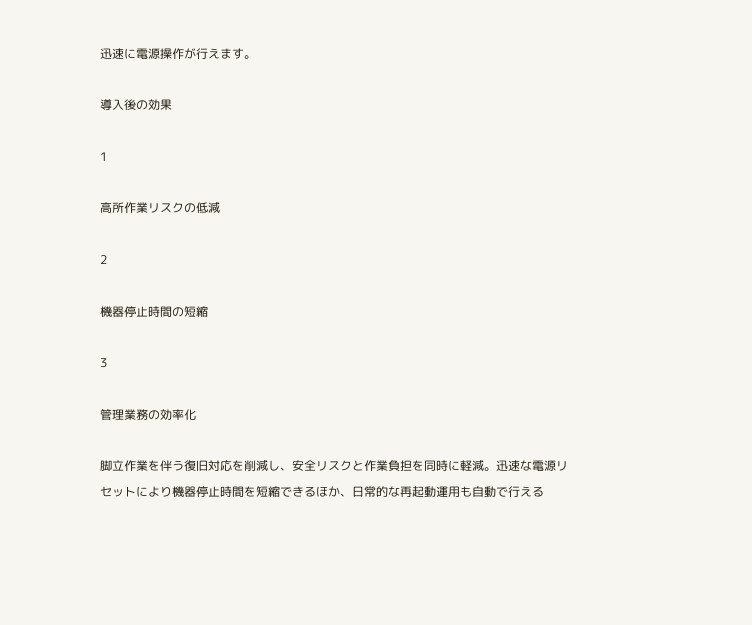迅速に電源操作が行えます。

導入後の効果

1

高所作業リスクの低減

2

機器停止時間の短縮

3

管理業務の効率化

脚立作業を伴う復旧対応を削減し、安全リスクと作業負担を同時に軽減。迅速な電源リセットにより機器停止時間を短縮できるほか、日常的な再起動運用も自動で行える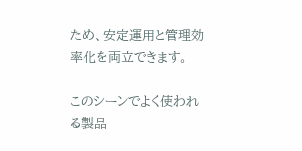ため、安定運用と管理効率化を両立できます。

このシーンでよく使われる製品